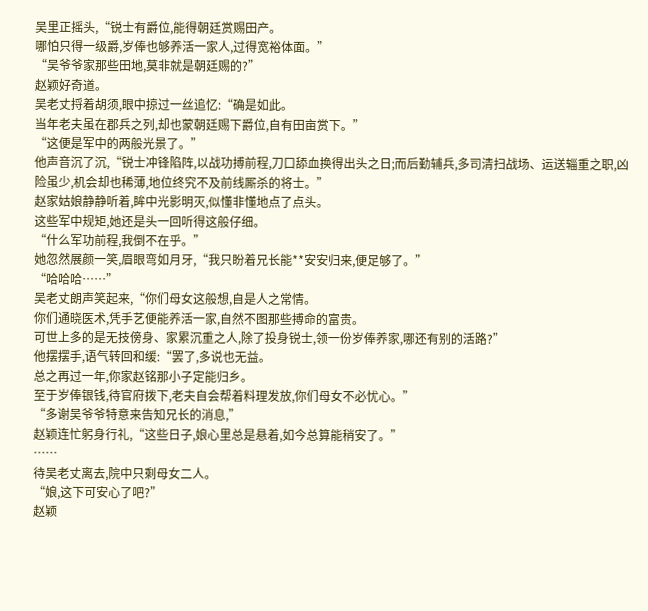吴里正摇头,“锐士有爵位,能得朝廷赏赐田产。
哪怕只得一级爵,岁俸也够养活一家人,过得宽裕体面。”
“吴爷爷家那些田地,莫非就是朝廷赐的?”
赵颖好奇道。
吴老丈捋着胡须,眼中掠过一丝追忆:“确是如此。
当年老夫虽在郡兵之列,却也蒙朝廷赐下爵位,自有田亩赏下。”
“这便是军中的两般光景了。”
他声音沉了沉,“锐士冲锋陷阵,以战功搏前程,刀口舔血换得出头之日;而后勤辅兵,多司清扫战场、运送辎重之职,凶险虽少,机会却也稀薄,地位终究不及前线厮杀的将士。”
赵家姑娘静静听着,眸中光影明灭,似懂非懂地点了点头。
这些军中规矩,她还是头一回听得这般仔细。
“什么军功前程,我倒不在乎。”
她忽然展颜一笑,眉眼弯如月牙,“我只盼着兄长能**安安归来,便足够了。”
“哈哈哈……”
吴老丈朗声笑起来,“你们母女这般想,自是人之常情。
你们通晓医术,凭手艺便能养活一家,自然不图那些搏命的富贵。
可世上多的是无技傍身、家累沉重之人,除了投身锐士,领一份岁俸养家,哪还有别的活路?”
他摆摆手,语气转回和缓:“罢了,多说也无益。
总之再过一年,你家赵铭那小子定能归乡。
至于岁俸银钱,待官府拨下,老夫自会帮着料理发放,你们母女不必忧心。”
“多谢吴爷爷特意来告知兄长的消息,”
赵颖连忙躬身行礼,“这些日子,娘心里总是悬着,如今总算能稍安了。”
……
待吴老丈离去,院中只剩母女二人。
“娘,这下可安心了吧?”
赵颖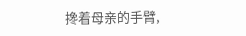搀着母亲的手臂,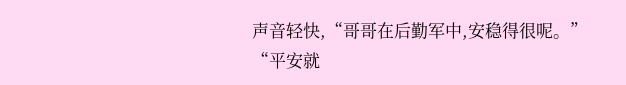声音轻快,“哥哥在后勤军中,安稳得很呢。”
“平安就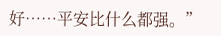好……平安比什么都强。”